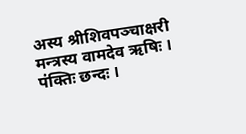अस्य श्रीशिवपञ्चाक्षरी मन्त्रस्य वामदेव ऋषिः । पंक्तिः छन्दः ।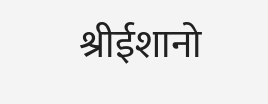श्रीईशानो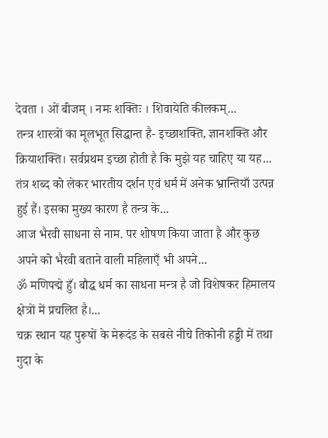देवता । ओं बीजम् । नमः शक्तिः । शिवायेति कीलकम्...
तन्त्र शास्त्रों का मूलभूत सिद्धान्त है- इच्छाशक्ति, ज्ञानशक्ति और क्रियाशक्ति। सर्वप्रथम इच्छा होती है कि मुझे यह चाहिए या यह...
तंत्र शब्द को लेकर भारतीय दर्शन एवं धर्म में अनेक भ्रान्तियाँ उत्पन्न हुई हैं। इसका मुख्य कारण है तन्त्र के...
आज भैरवी साधना से नाम. पर शोषण किया जाता है और कुछ अपने को भैरवी बताने वाली महिलाएँ भी अपने...
ॐ मणिपद्मे हुँ। बौद्ध धर्म का साधना मन्त्र है जो विशेषकर हिमालय क्षेत्रों में प्रचलित है।...
चक्र स्थान यह पुरूषों के मेरूदंड के सबसे नीचे तिकोनी हड्डी में तथा गुदा के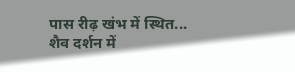पास रीढ़ खंभ में स्थित...
शैव दर्शन में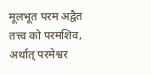मूलभूत परम अद्वैत तत्त्व को परमशिव, अर्थात् परमेश्वर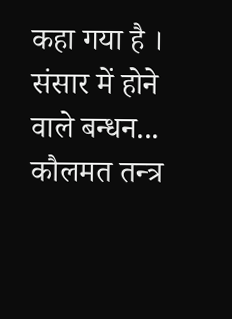कहा गया है । संसार में होने वाले बन्धन...
कौलमत तन्त्र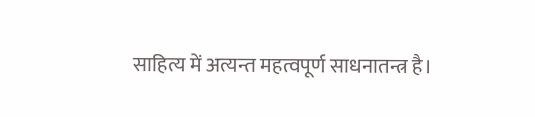साहित्य में अत्यन्त महत्वपूर्ण साधनातन्त्र है।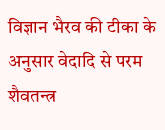विज्ञान भैरव की टीका के अनुसार वेदादि से परम शैवतन्त्र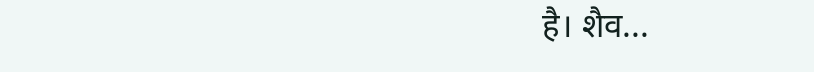है। शैव...